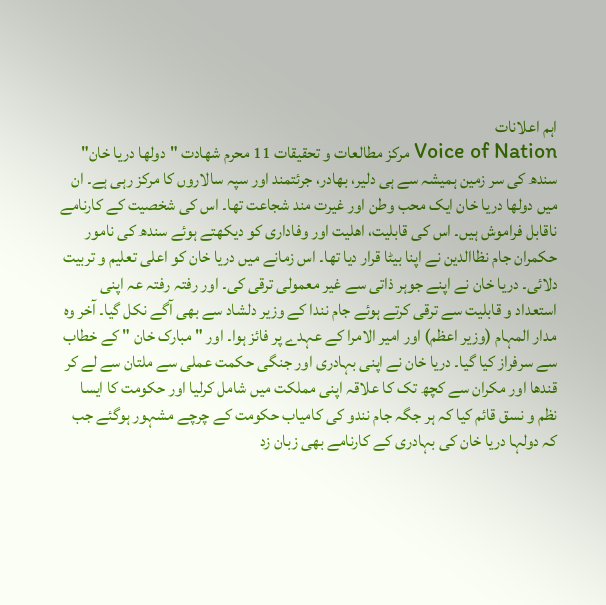اہم اعلانات
Voice of Nation مرکز مطالعات و تحقیقات 11 محرم شھادت "دولھا دریا خان" سندھ کی سر زمین ہمیشہ سے ہی دلیر، بھادر، جرئتمند اور سپہ سالاروں کا مرکز رہی ہے۔ ان میں دولھا دریا خان ایک محب وطن اور غیرت مند شجاعت تھا۔ اس کی شخصیت کے کارنامے ناقابل فراموش ہیں۔ اس کی قابلیت، اھلیت اور وفاداری کو دیکھتے ہوئے سندھ کی نامور حکمران جام نظاالدین نے اپنا بیٹا قرار دیا تھا۔ اس زمانے میں دریا خان کو اعلی تعلیم و تربیت دلائی۔ دریا خان نے اپنے جوہر ذاتی سے غیر معمولی ترقی کی۔ اور رفتہ رفتہ عہ اپنی استعداد و قابلیت سے ترقی کرتے ہوئے جام نندا کے وزیر دلشاد سے بھی آگے نکل گیا۔ آخر وہ مدار المہام (وزیر اعظم) اور امیر الامرا کے عہدے پر فائز ہوا۔ اور " مبارک خان " کے خطاب سے سرفراز کیا گیا۔ دریا خان نے اپنی بہادری اور جنگی حکمت عملی سے ملتان سے لے کر قندھا اور مکران سے کچھ تک کا علاقہ اپنی مملکت میں شامل کرلیا اور حکومت کا ایسا نظم و نسق قائم کیا کہ ہر جگہ جام نندو کی کامیاب حکومت کے چرچے مشہور ہوگئے جب کہ دولہا دریا خان کی بہادری کے کارنامے بھی زبان زد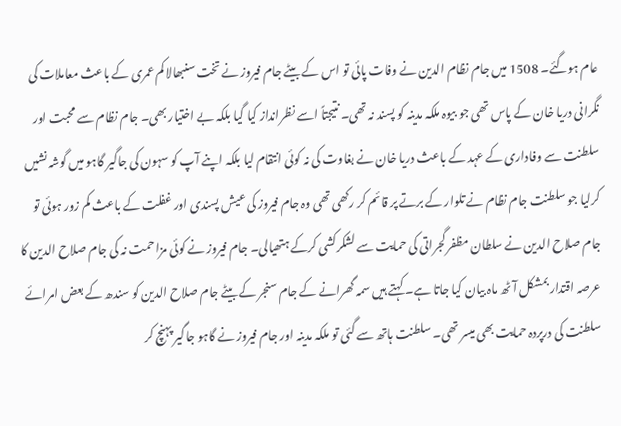عام ہوگئے۔ 1508 میں جام نظام الدین نے وفات پائی تو اس کے بیٹے جام فیروز نے تخت سنبھالا کم عمری کے باعث معاملات کی نگرانی دریا خان کے پاس تھی جو بیوہ ملکہ مدینہ کو پسند نہ تھی۔ نتیجتاً اسے نظرانداز کیا گیا بلکہ بے اختیار بھی۔ جام نظام سے محبت اور سلطنت سے وفاداری کے عہد کے باعث دریا خان نے بغاوت کی نہ کوئی انتقام لیا بلکہ اپنے آپ کو سہون کی جاگیر گاہو میں گوشہ نشیں کرلیا جو سلطنت جام نظام نے تلوار کے برتے پر قائم کر رکھی تھی وہ جام فیروز کی عیش پسندی اور غفلت کے باعث کم زور ہوئی تو جام صلاح الدین نے سلطان مظفر گجراتی کی حمایت سے لشکرکشی کرکے ہتھیالی۔ جام فیروز نے کوئی مزاحمت نہ کی جام صلاح الدین کا عرصہ اقتدار بمشکل آٹھ ماہ بیان کیا جاتا ہے۔ کہتے ہیں سمہ گھرانے کے جام سنجر کے بیٹے جام صلاح الدین کو سندھ کے بعض امرائے سلطنت کی درپردہ حمایت بھی میسر تھی۔ سلطنت ہاتھ سے گئی تو ملکہ مدینہ اور جام فیروز نے گاہو جاگیر پہنچ کر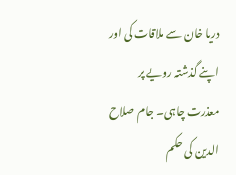دریا خان سے ملاقات کی اور اپنے گذشتہ رویے پر معذرت چاہی۔ جام صلاح الدین کی حکم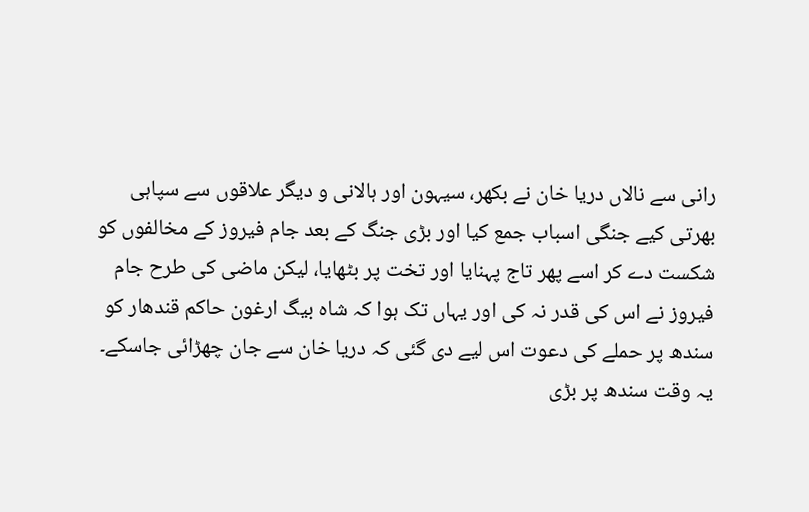رانی سے نالاں دریا خان نے بکھر، سیہون اور ہالانی و دیگر علاقوں سے سپاہی بھرتی کیے جنگی اسباب جمع کیا اور بڑی جنگ کے بعد جام فیروز کے مخالفوں کو شکست دے کر اسے پھر تاج پہنایا اور تخت پر بٹھایا، لیکن ماضی کی طرح جام فیروز نے اس کی قدر نہ کی اور یہاں تک ہوا کہ شاہ بیگ ارغون حاکم قندھار کو سندھ پر حملے کی دعوت اس لیے دی گئی کہ دریا خان سے جان چھڑائی جاسکے۔ یہ وقت سندھ پر بڑی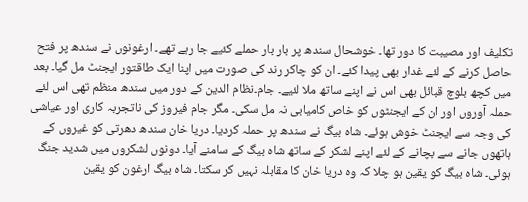تکلیف اور مصیبت کا دور تھا۔ خوشحال سندھ پر بار بار حملے کئیے جا رہے تھے۔ ارغونوں نے سندھ پر فتح حاصل کرنے کے لئے غدار بھی پیدا کئے۔ ان کو چاکر رند کی صورت میں اپنا ایک طاقتور ایجنٹ مل گیا۔ بعد میں کچھ بلوچ قبائل بھی اس نے اپنے ساتھ ملا لئیے۔ جام۔نظام الدین کے دور میں سندھ منظم تھی اس لئے حملہ آوروں اور ان کے ایجنٹوں کو خاص کامیابی نہ مل سکی۔ مگر جام فیروز کی ناتجربہ کاری اور عیاشی کی وجہ سے ایجنٹ خوش ہوئے۔ شاہ بیگ نے سندھ پر حملہ کردیا۔ دریا خان سندھ دھرتی کو غیروں کے ہاتھوں جانے سے بچانے کے لئے اپنے لشکر کے ساتھ شاہ بیگ کے سامنے آیا۔ دونوں لشکروں میں شدید جنگ ہوئی۔ شاہ بیگ کو یقین ہو چلا کہ وہ دریا خان کا مقابلہ نہیں کر سکتا۔ شاہ بیگ ارغون کو یقین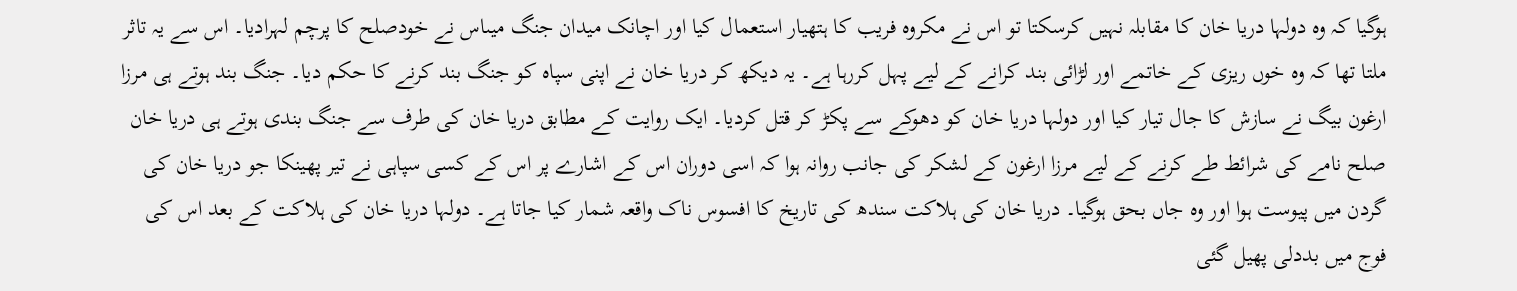ہوگیا کہ وہ دولہا دریا خان کا مقابلہ نہیں کرسکتا تو اس نے مکروہ فریب کا ہتھیار استعمال کیا اور اچانک میدان جنگ میںاس نے خودصلح کا پرچم لہرادیا۔ اس سے یہ تاثر ملتا تھا کہ وہ خوں ریزی کے خاتمے اور لڑائی بند کرانے کے لیے پہل کررہا ہے۔ یہ دیکھ کر دریا خان نے اپنی سپاہ کو جنگ بند کرنے کا حکم دیا۔ جنگ بند ہوتے ہی مرزا ارغون بیگ نے سازش کا جال تیار کیا اور دولہا دریا خان کو دھوکے سے پکڑ کر قتل کردیا۔ ایک روایت کے مطابق دریا خان کی طرف سے جنگ بندی ہوتے ہی دریا خان صلح نامے کی شرائط طے کرنے کے لیے مرزا ارغون کے لشکر کی جانب روانہ ہوا کہ اسی دوران اس کے اشارے پر اس کے کسی سپاہی نے تیر پھینکا جو دریا خان کی گردن میں پیوست ہوا اور وہ جاں بحق ہوگیا۔ دریا خان کی ہلاکت سندھ کی تاریخ کا افسوس ناک واقعہ شمار کیا جاتا ہے۔ دولہا دریا خان کی ہلاکت کے بعد اس کی فوج میں بددلی پھیل گئی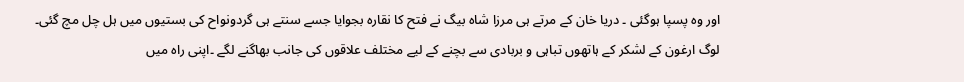اور وہ پسپا ہوگئی ۔ دریا خان کے مرتے ہی مرزا شاہ بیگ نے فتح کا نقارہ بجوایا جسے سنتے ہی گردونواح کی بستیوں میں ہل چل مچ گئی۔ لوگ ارغون کے لشکر کے ہاتھوں تباہی و بربادی سے بچنے کے لیے مختلف علاقوں کی جانب بھاگنے لگے ۔اپنی راہ میں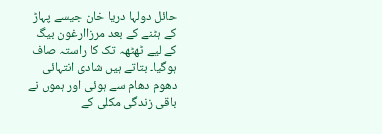حائل دولہا دریا خان جیسے پہاڑ کے ہٹنے کے بعد مرزاارغون بیگ کے لیے ٹھٹھہ تک کا راستہ صاف ہوگیا۔ بتاتے ہیں شادی انتہائی دھوم دھام سے ہوئی اور ہموں نے باقی زندگی مکلی کے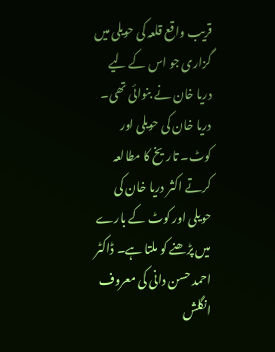قریب واقع قلعہ کی حویلی میں گزاری جو اس کے لیے دریا خان نے بنوائی تھی۔ دریا خان کی حویلی اور کوٹ۔ تاریخ کا مطالعہ کرتے اکثر دریا خان کی حویلی اور کوٹ کے بارے میں پڑھنے کو ملتا ہے۔ ڈاکٹر احمد حسن دانی کی معروف انگلش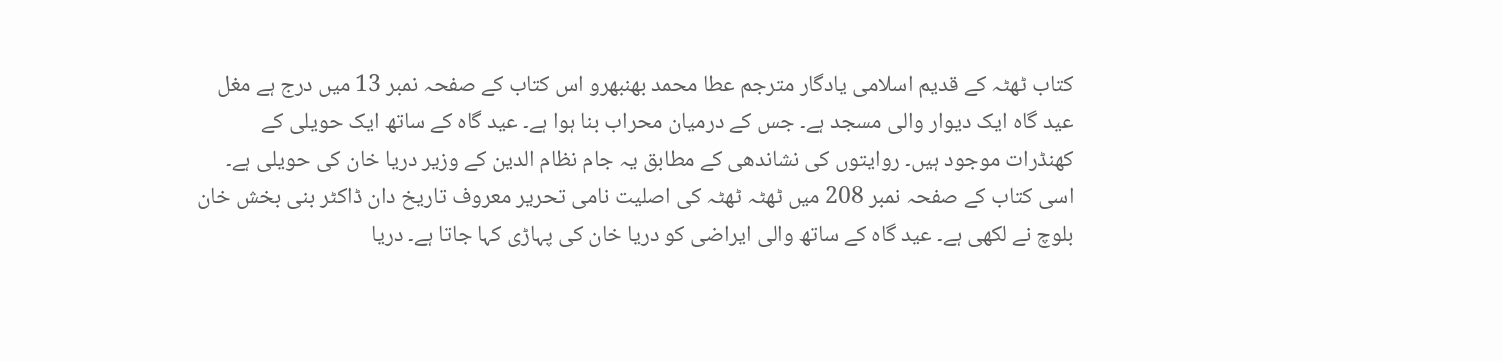کتاب ٹھٹہ کے قدیم اسلامی یادگار مترجم عطا محمد بھنبھرو اس کتاب کے صفحہ نمبر 13 میں درج ہے مغل عید گاہ ایک دیوار والی مسجد ہے۔ جس کے درمیان محراب بنا ہوا ہے۔ عید گاہ کے ساتھ ایک حویلی کے کھنڈرات موجود ہیں۔ روایتوں کی نشاندھی کے مطابق یہ جام نظام الدین کے وزیر دریا خان کی حویلی ہے۔ اسی کتاب کے صفحہ نمبر 208 میں ٹھٹہ ٹھٹہ کی اصلیت نامی تحریر معروف تاریخ دان ڈاکٹر بنی بخش خان بلوچ نے لکھی ہے۔ عید گاہ کے ساتھ والی ایراضی کو دریا خان کی پہاڑی کہا جاتا ہے۔ دریا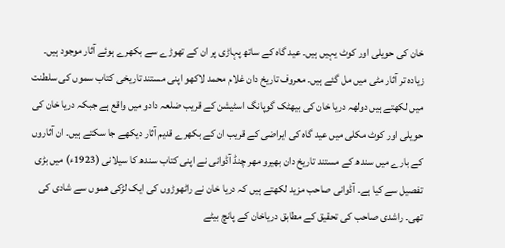خان کی حویلی اور کوٹ یہیں ہیں۔ عید گاہ کے ساتھ پہاڑی پر ان کے تھوڑے سے بکھرے ہوئے آثار موجود ہیں۔ زیادہ تر آثار مٹی میں مل گئے ہیں۔ معروف تاریخ دان غلام محمد لاکھو اپنی مستند تاریخی کتاب سموں کی سلطنت میں لکھتے ہیں دولھہ دریا خان کی بیھٹک گوپانگ اسٹیشن کے قریب ضلعہ دادو میں واقع ہے جبکہ دریا خان کی حویلی اور کوٹ مکلی میں عید گاہ کی ایراضی کے قریب ان کے بکھرے قدیم آثار دیکھے جا سکتے ہیں۔ ان آثاروں کے بارے میں سندھ کے مستند تاریخ دان بھیرو مھر چنڈ آڈوانی نے اپنی کتاب سندھ کا سیلانی (1923ء) میں بڑی تفصیل سے کیا ہے۔ آڈوانی صاحب مزید لکھتے ہیں کہ دریا خان نے راٹھوڑوں کی ایک لڑکی ھموں سے شادی کی تھی۔ راشدی صاحب کی تحقیق کے مطابق دریاخان کے پانچ بیٹے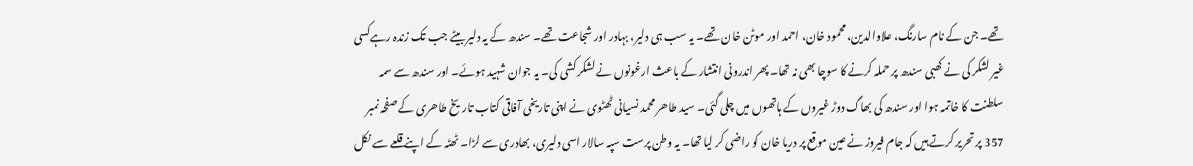تھے۔ جن کے نام سارنگ، علاوالدین، محمود خان، احمد اور موٹن خان تھے۔ یہ سب ہی دلیر، بہادر اور شجاعت تھے۔ سندھ کے یہ دلیر بیٹے جب تک زندہ رہےکسی غیر لشکر کی نے کھبی سندھ پر حملہ کرنے کا سوچا بھی نہ تھا۔ پھر اندرونی انتشار کے باعث ارغونوں نے لشکر کشی کی۔ یہ جوان شہید ہوئے۔ اور سندھ سے سمہ سلطنت کا خاتمہ ہوا اور سندھ کی بھاگ دوڑ غیروں کے ہاتھوں میں چلی گئی۔ سید طاھر محمد نسیانی ٹھٹوی نے اپنی تاریخی آفاقی کتاب تاریخ طاھری کے صفحہ نمبر 357 پر تحریر کرتے ہیں کہ جام فیروز نے عین موقع پر دریا خان کو راضی کر لیا تھا۔ یہ وطن پرست سپہ سالار اسی دلیری، بھادری سے لڑا۔ ٹھٹہ کے اپنے قلعے سے نکل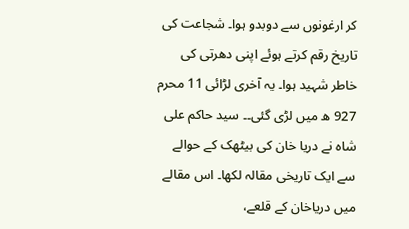کر ارغونوں سے دوبدو ہوا۔ شجاعت کی تاریخ رقم کرتے ہوئے اپنی دھرتی کی خاطر شہید ہوا۔ یہ آخری لڑائی 11 محرم 927 ھ میں لڑی گئی۔۔ سید حاکم علی شاہ نے دریا خان کی بیٹھک کے حوالے سے ایک تاریخی مقالہ لکھا۔ اس مقالے میں دریاخان کے قلعے،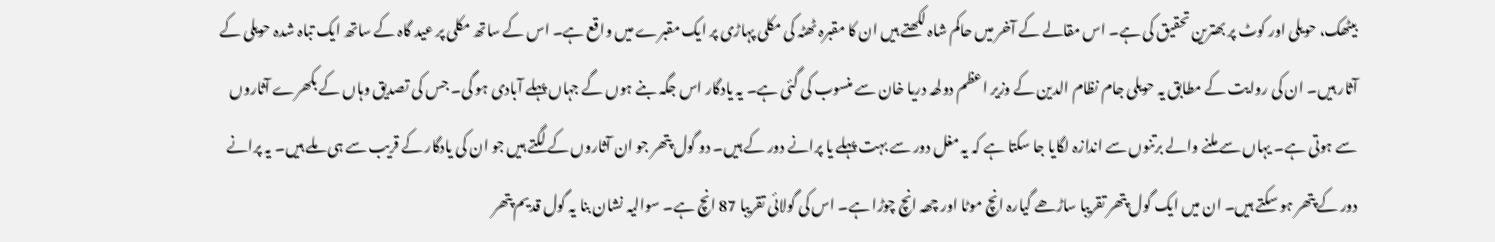بیٹھک، حویلی اور کوٹ پر بھترین تحقیق کی ہے۔ اس مقالے کے آخر میں حاکم شاہ لکھتے ہیں ان کا مقبرہ ٹھٹہ کی مکلی پہاڑی پر ایک مقبرے میں واقع ہے۔ اس کے ساتھ مکلی پر عید گاہ کے ساتھ ایک تباہ شدہ حویلی کے آثار ہیں۔ ان کی روایت کے مطابق یہ حویلی جام نظام الدین کے وزیر اعظم دولھہ دریا خان سے منسوب کی گئی ہے۔ یہ یادگار اس جگہ بنے ہوں گے جہاں پہلے آبادی ہو گی۔ جس کی تصدیق وہاں کے بکھرے آثاروں سے ہوتی ہے۔ یہاں سے ملنے والے برتنوں سے اندازہ لگایا جا سکتا ہے کہ یہ مغل دور سے بہت پہلے یا پرانے دور کے ہیں۔ دو گول پتھر جو ان آثاروں کے لگتے ہیں جو ان کی یادگار کے قریب سے ہی ملے ہیں۔ یہ پرانے دور کے پتھر ہو سکتے ہیں۔ ان میں ایک گول پتھر تقریبا ساڑھے گیارہ انچ موٹا اور چھہ انچ چوڑا ہے۔ اس کی گولائی تقریبا 87 انچ ہے۔ سوالیہ نشان بنا یہ گول قدیم پتھر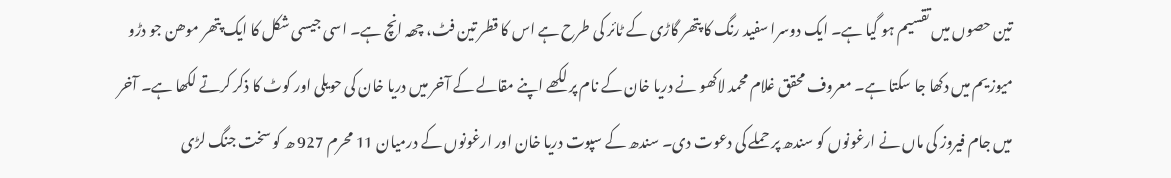تین حصوں میں تقسیم ہو گیا ہے۔ ایک دوسرا سفید رنگ کا پتھر گاڑی کے ٹائر کی طرح ہے اس کا قطر تین فٹ، چھہ انچ ہے۔ اسی جیسی شکل کا ایک پتھر موھن جو دڑو میوزیم میں دکھا جا سکتا ہے۔ معروف محقق غلام محمد لاکھو نے دریا خان کے نام پر لکھے اپنے مقالے کے آخر میں دریا خان کی حویلی اور کوٹ کا ذکر کرتے لکھا ہے۔ آخر میں جام فیروز کی ماں نے ارغونوں کو سندھ پر حملے کی دعوت دی۔ سندھ کے سپوت دریا خان اور ارغونوں کے درمیان 11 محرم 927 ھ کو سخت جنگ لڑی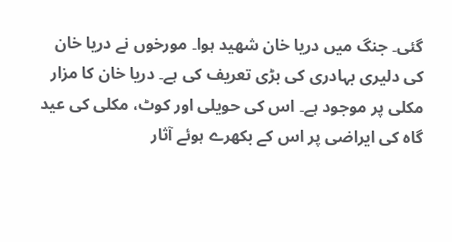گئی۔ جنگ میں دریا خان شھید ہوا۔ مورخوں نے دریا خان کی دلیری بہادری کی بڑی تعریف کی ہے۔ دریا خان کا مزار مکلی پر موجود ہے۔ اس کی حویلی اور کوٹ، مکلی کی عید گاہ کی ایراضی پر اس کے بکھرے ہوئے آثار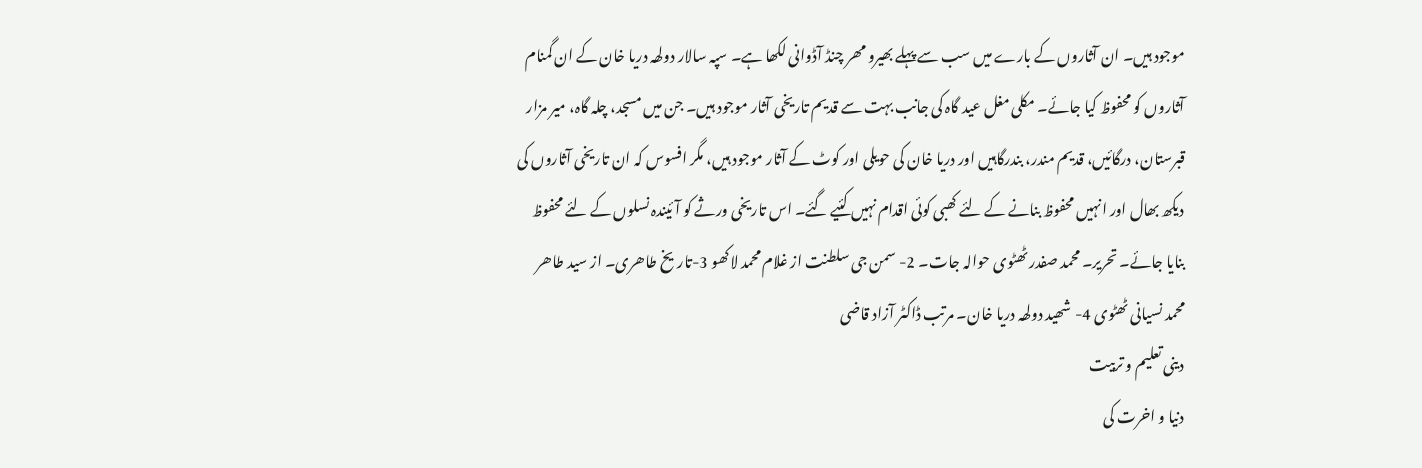موجود ہیں۔ ان آثاروں کے بارے میں سب سے پہلے بھیرو مھر چنڈ آڈوانی لکھا ہے۔ سپہ سالار دولھہ دریا خان کے ان گمنام آثاروں کو محفوظ کیا جائے۔ مکلی مغل عید گاہ کی جانب بہت سے قدیم تاریخی آثار موجود ہیں۔ جن میں مسجد، چلہ گاہ، میر مزار قبرستان، درگائیں، قدیم مندر، بندرگاہیں اور دریا خان کی حویلی اور کوٹ کے آثار موجود ہیں، مگر افسوس کہ ان تاریخی آثاروں کی دیکھ بھال اور انہیں محفوظ بنانے کے لئے کھبی کوئی اقدام نہیں کئیے گئے۔ اس تاریخی ورثے کو آئیندہ نسلوں کے لئے محفوظ بنایا جائے۔ تحریر۔ محمد صفدر ٹھٹوی حوالہ جات۔ 2- سمن جی سلطنت از غلام محمد لاکھو 3-تاریخ طاھری۔ از سید طاھر محمد نسیانی ٹھٹوی 4- شھید دولھہ دریا خان۔ مرتب ڈاکٹر آزاد قاضی
دینی تعلیم و تربیت
دنیا و اخرت کی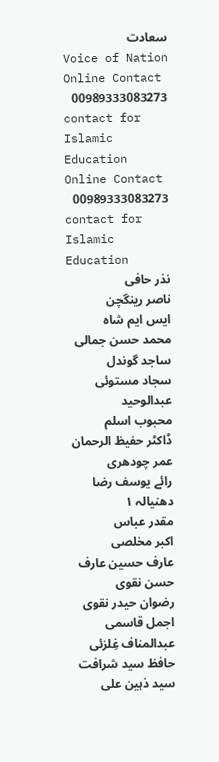سعادت
Voice of Nation
Online Contact
00989333083273
contact for Islamic Education
Online Contact
00989333083273
contact for Islamic Education
نذر حافی
ناصر رینگچن
ایس ایم شاہ
محمد حسن جمالی
ساجد گوندل
سجاد مستوئی
عبدالوحید
محبوب اسلم
ڈاکٹر حفیظ الرحمان
عمر چودھری
رائے یوسف رضا دھنیالہ ۱
مقدر عباس
اکبر مخلصی
عارف حسین عارف
حسن نقوی
رضوان حیدر نقوی
اجمل قاسمی
عبدالمناف غِلزئی
حافظ سید شرافت
سید ذہین علی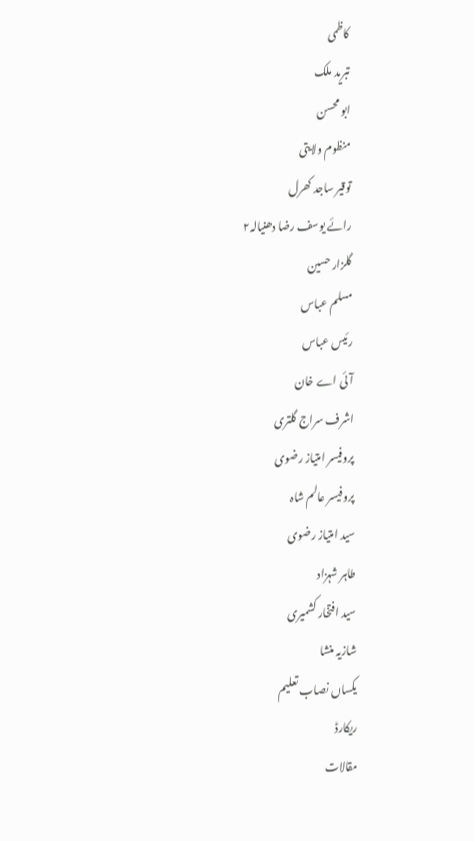کاظمی
تبرید ملک
ابو محسن
منظوم ولایتی
توقیر ساجد کھرل
رائے یوسف رضا دھنیالہ۲
گلزار حسین
مسلم عباس
رئیس عباس
آئی اے خان
اشرف سراج گلتری
پروفیسر امتیاز رضوی
پروفیسر عالم شاہ
سید امتیاز رضوی
طاہر شہزاد
سید افتخار کشمیری
شازیہ منشا
یکساں نصاب تعلیم
ریکارڈ
مقالات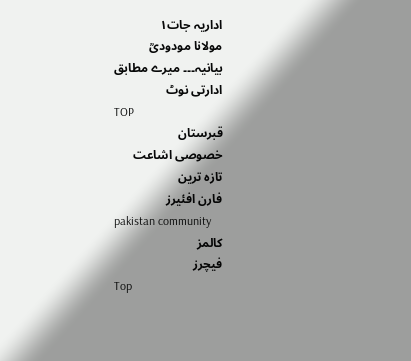اداریہ جات۱
مولانا مودودیؒ
بیانیہ۔۔۔ میرے مطابق
ادارتی نوٹ
TOP
قبرستان
خصوصی اشاعت
تازہ ترین
فارن افئیرز
pakistan community
کالمز
فیچرز
Top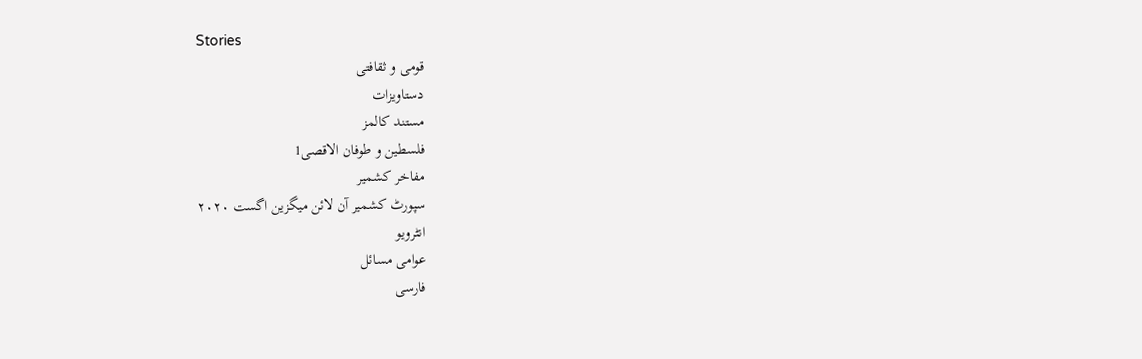Stories
قومی و ثقافتی
دستاویزات
مستند کالمز
فلسطین و طوفان الاقصی1
مفاخر کشمیر
سپورٹ کشمیر آن لائن میگزین اگست ۲۰۲۰
انٹرویو
عوامی مسائل
فارسی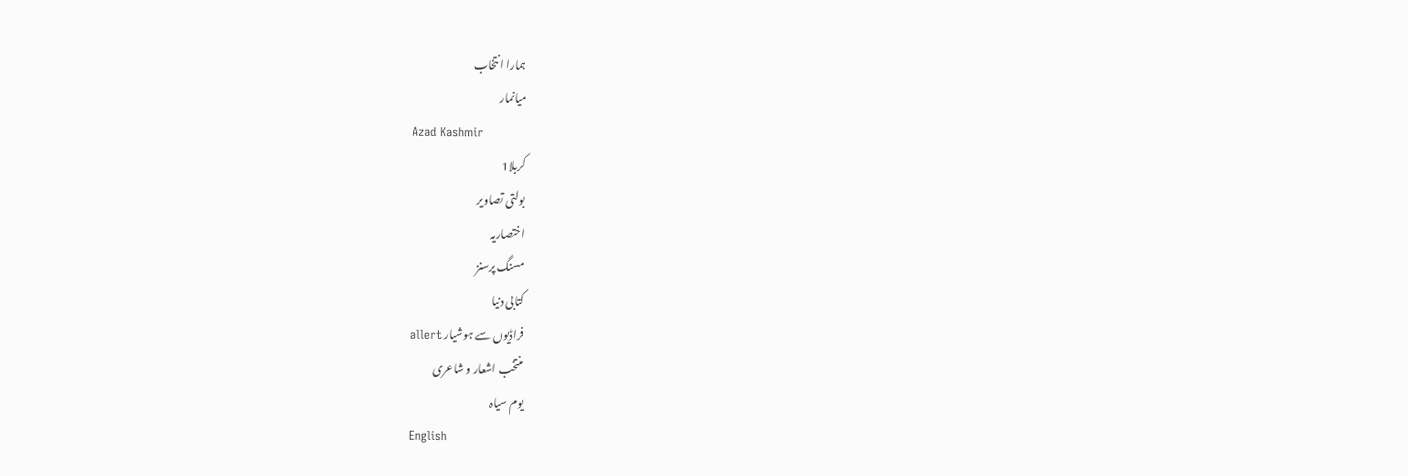ہمارا انتخاب
میانمار
Azad Kashmir
کربلا1
بولتی تصاویر
اختصاریہ
مسنگ پرسنز
کتابی دنیا
فراڈیوں سے ہوشیار allert
منتخب اشعار و شاعری
یوم سیاہ
English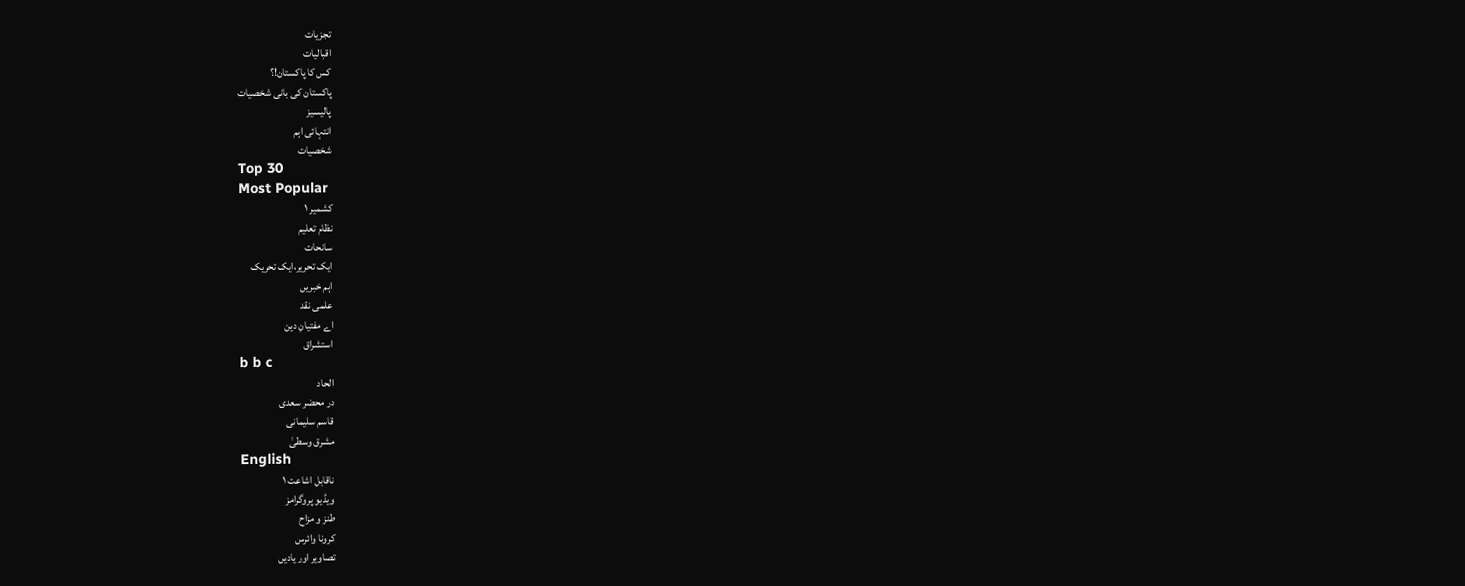تجزیات
اقبالیات
کس کا پاکستان!؟
پاکستان کی بانی شخصیات
پالیسیز
انتہائی اہم
شخصیات
Top 30
Most Popular
کشمیر ۱
نظام تعلیم
سانحات
ایک تحریر،ایک تحریک
اہم خبریں
علمی نقد
اے مفتیانِ دین
استشراق
b b c
الحاد
در محضر سعدی
قاسم سلیمانی
مشرق وسطیٰ
English
ناقابل اشاعت ۱
ویڈیو پروگرامز
طنز و مزاح
کرونا وائرس
تصاویر اور یادیں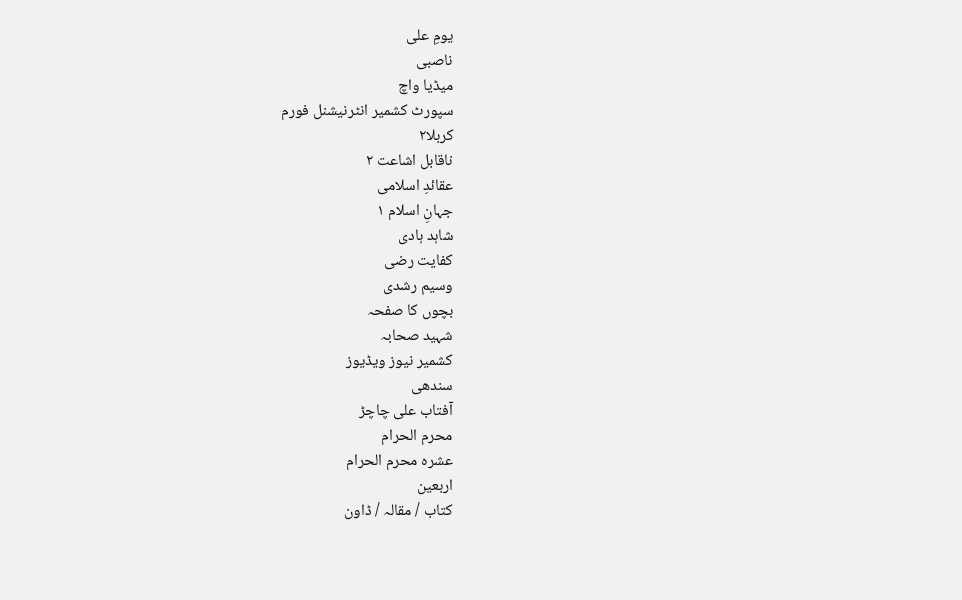یومِ علی
ناصبی
میڈیا واچ
سپورٹ کشمیر انٹرنیشنل فورم
کربلا۲
ناقابل اشاعت ۲
عقائدِ اسلامی
جہانِ اسلام ۱
شاہد ہادی
کفایت رضی
وسیم رشدی
بچوں کا صفحہ
شہید صحابہ
کشمیر نیوز ویڈیوز
سندھی
آفتاب علی چاچڑ
محرم الحرام
عشرہ محرم الحرام
اربعین
کتاب / مقالہ / ڈاون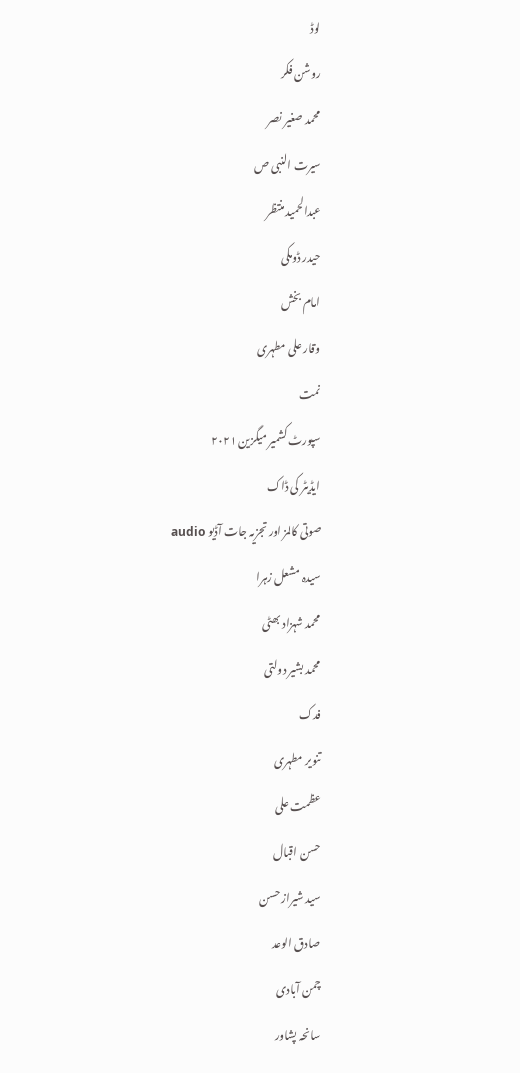لوڈ
روشن فکر
محمد صغیر نصر
سیرت النبی ص
عبدالحمید منتظر
حیدر ڈومکی
امام بخش
وقار علی مطہری
نمت
سپورٹ کشمیر میگزین ۲۰۲۱
ایڈیٹر کی ڈاک
صوتی کالمز اور تجزیہ جات آڈیو audio
سیدہ مشعل زہرا
محمد شہزاد بھٹی
محمد بشیر دولتی
فدک
تنویر مطہری
عظمت علی
حسن اقبال
سید شیراز حسن
صادق الوعد
چمن آبادی
سانحہ پشاور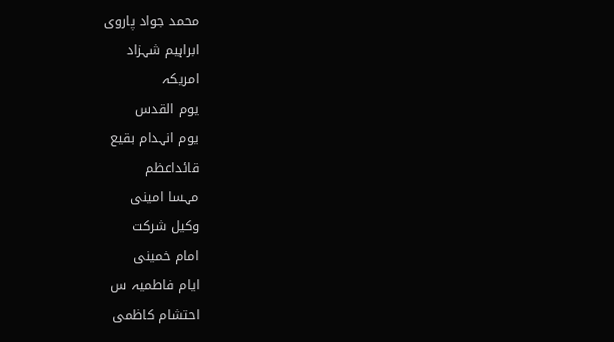محمد جواد پاروی
ابراہیم شہزاد
امریکہ
یوم القدس
یوم انہدام بقیع
قائداعظم
مہسا امینی
وکیل شرکت
امام خمینی
ایام فاطمیہ س
احتشام کاظمی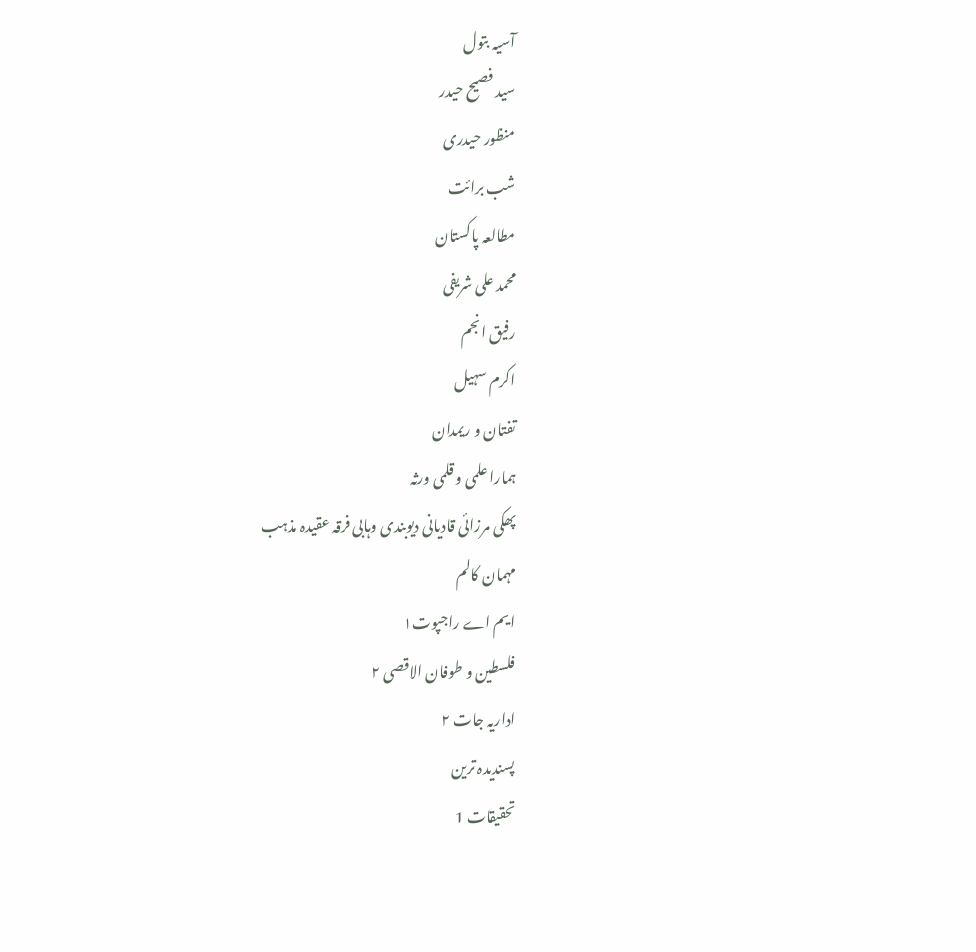آسیہ بتول
سید فصیح حیدر
منظور حیدری
شب برائت
مطالعہ پاکستان
محمد علی شریفی
رفیق انجم
اکرم سہیل
تفتان و ریمدان
ہمارا علمی و قلمی ورثہ
پھکی مرزائی قادیانی دیوبندی وہابی فرقہ عقیدہ مذہب
مہمان کالم
ایم اے راجپوت۱
فلسطین و طوفان الاقصی ۲
اداریہ جات ۲
پسندیدہ ترین
تحقیقات 1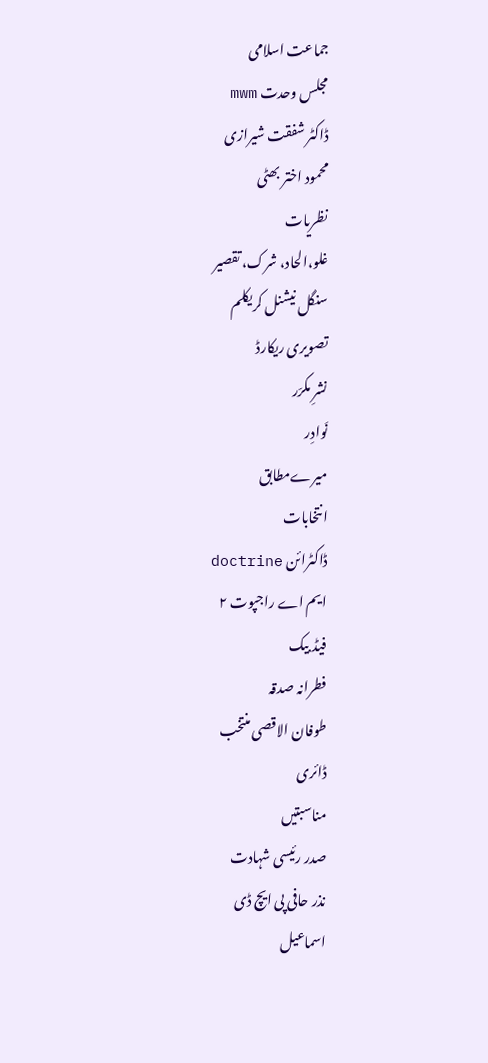جماعت اسلامی
مجلس وحدت mwm
ڈاکٹر شفقت شیرازی
محمود اختر بھٹی
نظریات
غلو،الحاد، شرک، تقصیر
سنگل نیشنل کریکلم
تصویری ریکارڈ
نشرِ مکرّر
نَوادِر
میرےمطابق
انتخابات
ڈاکٹرائن doctrine
ایم اے راجپوت ۲
فیڈ بیک
فطرانہ صدقہ
طوفان الاقصی منتخب
ڈائری
مناسبتیں
صدر رئیسی شہادت
نذر حافی پی ایچ ڈی
اسماعیل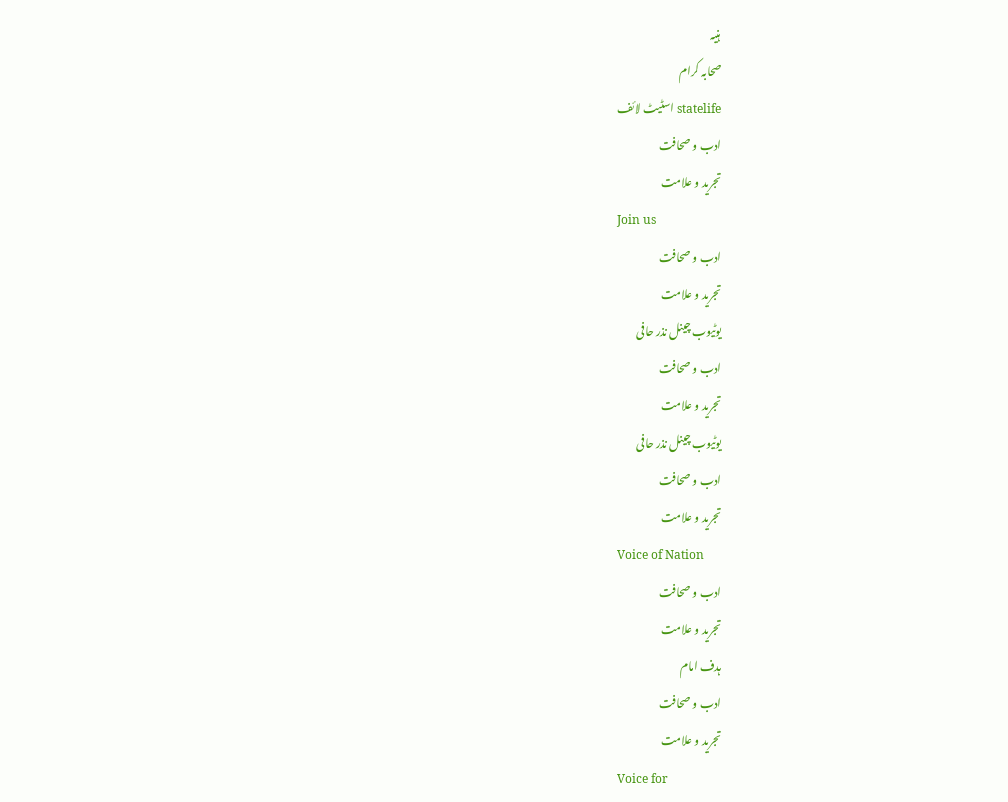ہنیہ
صحابہ کرام
statelife اسٹیٹ لائف
ادب و صحافت
تجرید و علامت
Join us
ادب و صحافت
تجرید و علامت
یوٹیوب چینل نذر حافی
ادب و صحافت
تجرید و علامت
یوٹیوب چینل نذر حافی
ادب و صحافت
تجرید و علامت
Voice of Nation
ادب و صحافت
تجرید و علامت
ہدف امام
ادب و صحافت
تجرید و علامت
Voice for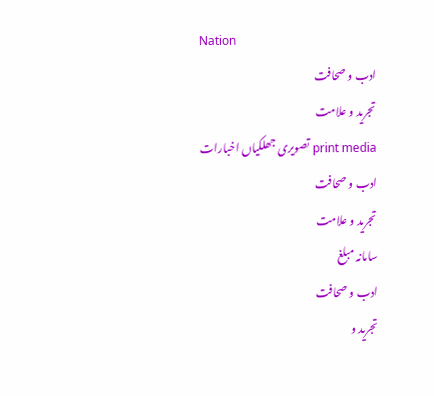Nation
ادب و صحافت
تجرید و علامت
print media تصویری جھلکیاں اخبارات
ادب و صحافت
تجرید و علامت
سامانہ مبلغ
ادب و صحافت
تجرید و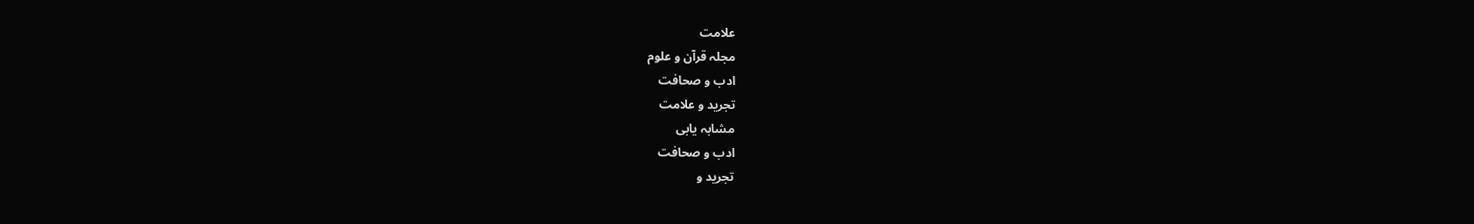علامت
مجلہ قرآن و علوم
ادب و صحافت
تجرید و علامت
مشابہ یابی
ادب و صحافت
تجرید و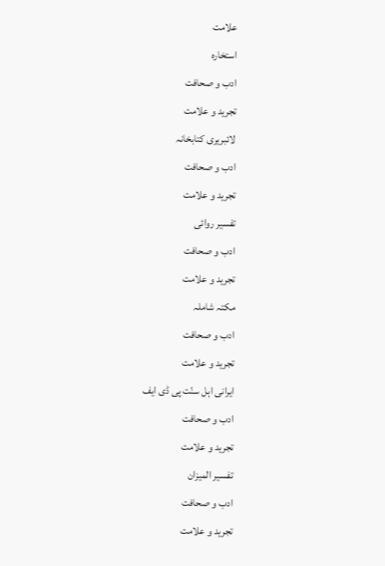علامت
استخارہ
ادب و صحافت
تجرید و علامت
لائبریری کتابخانہ
ادب و صحافت
تجرید و علامت
تفسیر روائی
ادب و صحافت
تجرید و علامت
مکتہ شاملہ
ادب و صحافت
تجرید و علامت
ایرانی اہل سنّت پی ڈی ایف
ادب و صحافت
تجرید و علامت
تفسیر المیزان
ادب و صحافت
تجرید و علامت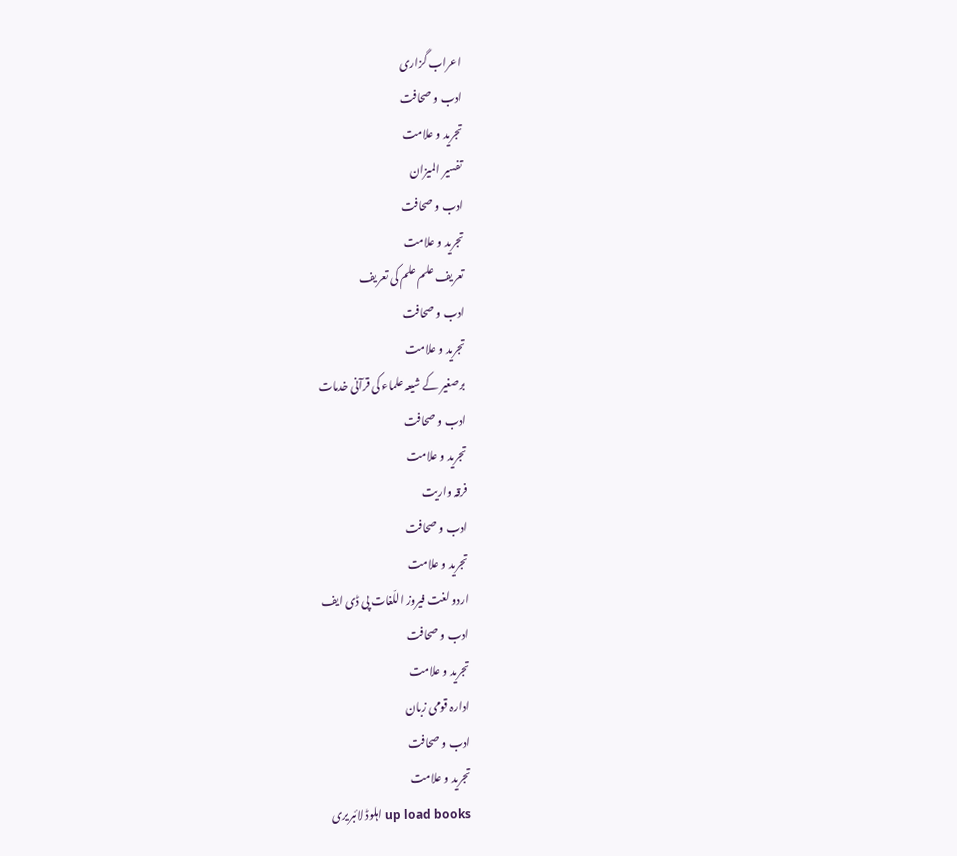اعراب گزاری
ادب و صحافت
تجرید و علامت
تفسیر المیزان
ادب و صحافت
تجرید و علامت
تعریف علم علم کی تعریف
ادب و صحافت
تجرید و علامت
برصغیر کے شیعہ علماء کی قرآنی خدمات
ادب و صحافت
تجرید و علامت
فرقہ واریت
ادب و صحافت
تجرید و علامت
اردو لغت فیروز اللّغات پی ڈی ایف
ادب و صحافت
تجرید و علامت
ادارہ قومی زبان
ادب و صحافت
تجرید و علامت
up load books اہلوڈ لائبریری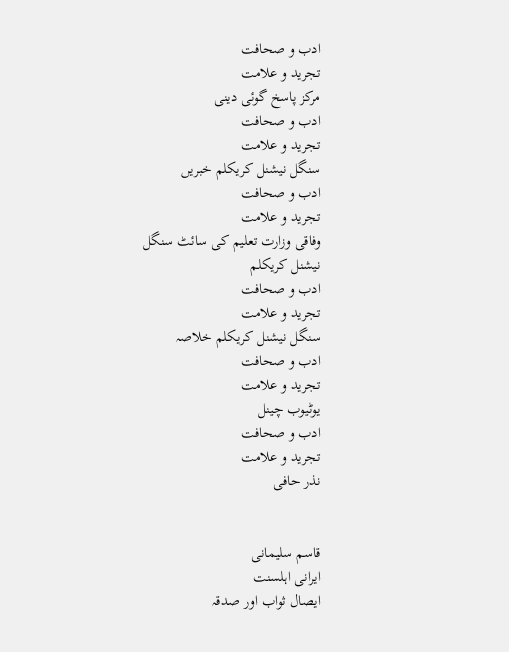ادب و صحافت
تجرید و علامت
مرکز پاسخ گوئی دینی
ادب و صحافت
تجرید و علامت
سنگل نیشنل کریکلم خبریں
ادب و صحافت
تجرید و علامت
وفاقی وزارت تعلیم کی سائٹ سنگل نیشنل کریکلم
ادب و صحافت
تجرید و علامت
سنگل نیشنل کریکلم خلاصہ
ادب و صحافت
تجرید و علامت
یوٹیوب چینل
ادب و صحافت
تجرید و علامت
نذر حافی


قاسم سلیمانی
ایرانی اہلسنت
ایصال ثواب اور صدقہ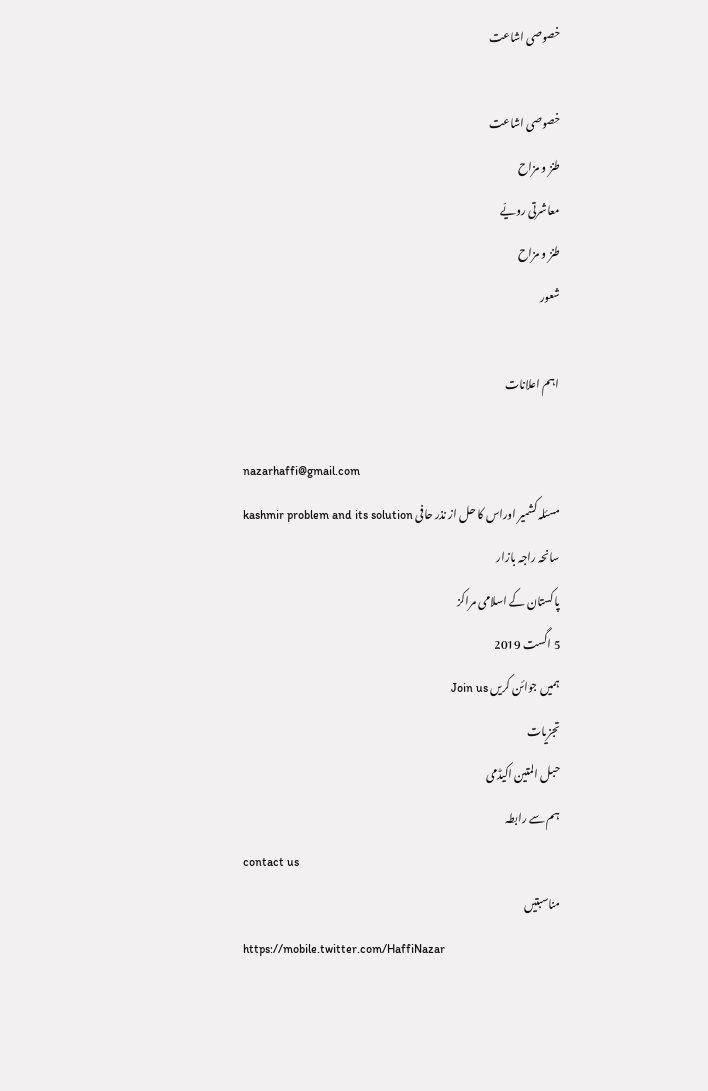خصوصی اشاعت

خصوصی اشاعت
طنز و مزاح
معاشرتی رویّے
طنز و مزاح
شعور

اہم اعلانات

nazarhaffi@gmail.com
مسئلہ کشمیر اوراس کا حل از نذر حافی kashmir problem and its solution
سانحہ راجہ بازار
پاکستان کے اسلامی مراکز
5 اگست 2019
ہمیں جوائن کریں Join us
تجزیات
حبل المتین اکیڈمی
ہم سے رابطہ
contact us
مناسبتیں
https://mobile.twitter.com/HaffiNazar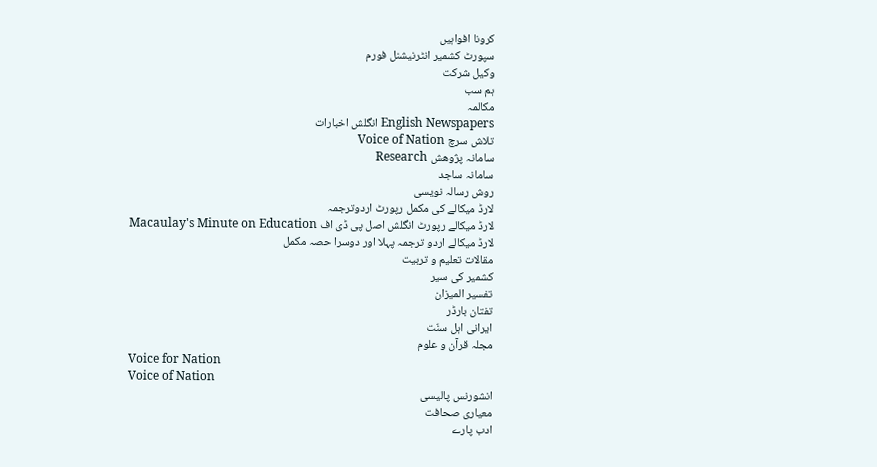کرونا افواہیں
سپورٹ کشمیر انٹرنیشنل فورم
وکیل شرکت
ہم سب
مکالمہ
English Newspapers انگلش اخبارات
تلاش سرچ Voice of Nation
سامانہ پژوھش Research
سامانہ ساجد
روش رسالہ نویسی
لارڈ میکالے کی مکمل رپورٹ اردوترجمہ
لارڈ میکالے رپورٹ انگلش اصل پی ڈی اف Macaulay's Minute on Education
لارڈ میکالے اردو ترجمہ پہلا اور دوسرا حصہ مکمل
مقالات تعلیم و تربیت
کشمیر کی سیر
تفسیر المیزان
تفتان بارڈر
ایرانی اہل سنّت
مجلہ قرآن و علوم
Voice for Nation
Voice of Nation
انشورنس پالیسی
معیاری صحافت
ادب پارے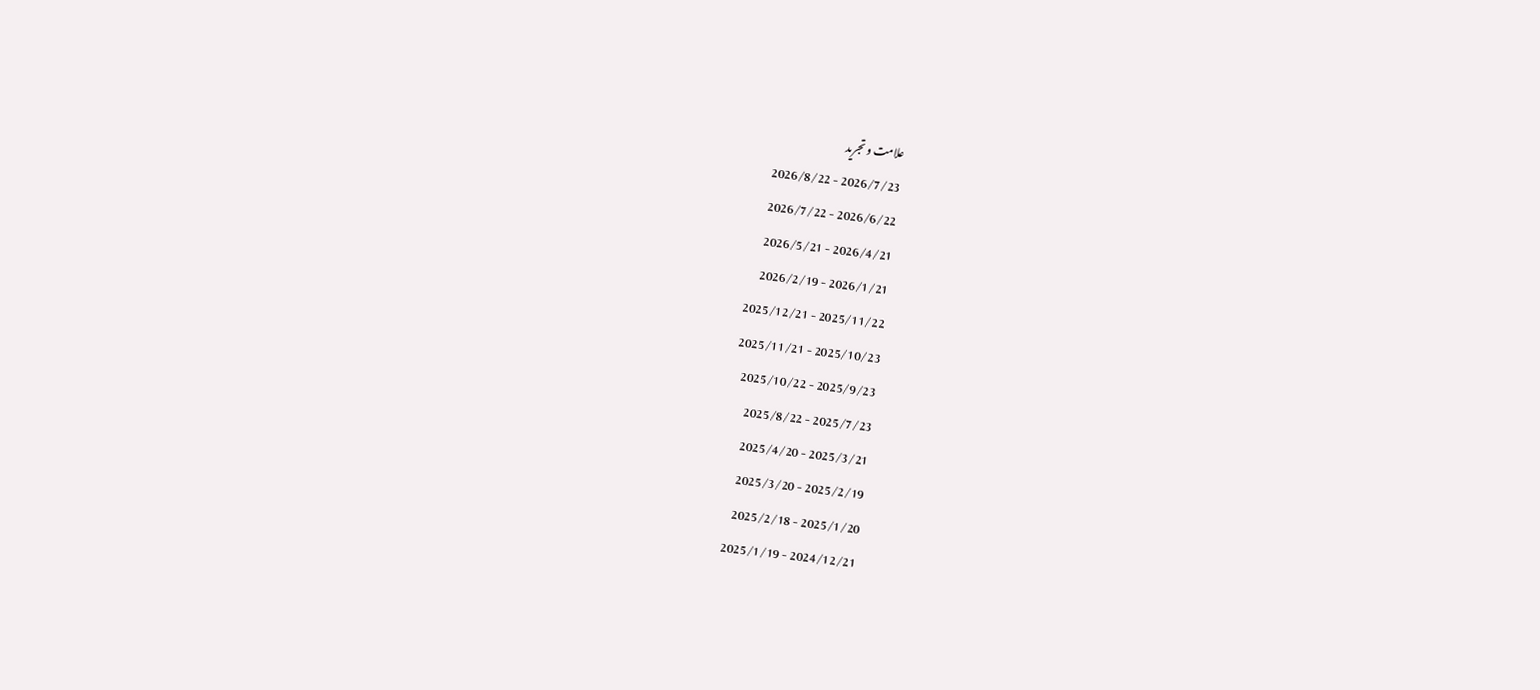علامت و تجرید
2026/7/23 - 2026/8/22
2026/6/22 - 2026/7/22
2026/4/21 - 2026/5/21
2026/1/21 - 2026/2/19
2025/11/22 - 2025/12/21
2025/10/23 - 2025/11/21
2025/9/23 - 2025/10/22
2025/7/23 - 2025/8/22
2025/3/21 - 2025/4/20
2025/2/19 - 2025/3/20
2025/1/20 - 2025/2/18
2024/12/21 - 2025/1/19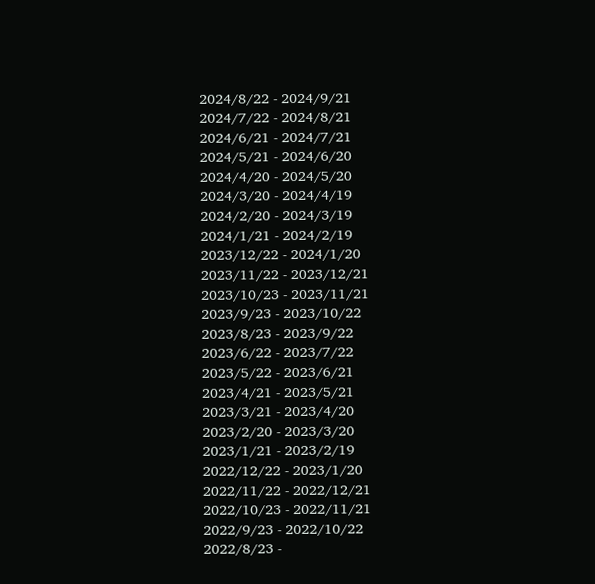2024/8/22 - 2024/9/21
2024/7/22 - 2024/8/21
2024/6/21 - 2024/7/21
2024/5/21 - 2024/6/20
2024/4/20 - 2024/5/20
2024/3/20 - 2024/4/19
2024/2/20 - 2024/3/19
2024/1/21 - 2024/2/19
2023/12/22 - 2024/1/20
2023/11/22 - 2023/12/21
2023/10/23 - 2023/11/21
2023/9/23 - 2023/10/22
2023/8/23 - 2023/9/22
2023/6/22 - 2023/7/22
2023/5/22 - 2023/6/21
2023/4/21 - 2023/5/21
2023/3/21 - 2023/4/20
2023/2/20 - 2023/3/20
2023/1/21 - 2023/2/19
2022/12/22 - 2023/1/20
2022/11/22 - 2022/12/21
2022/10/23 - 2022/11/21
2022/9/23 - 2022/10/22
2022/8/23 -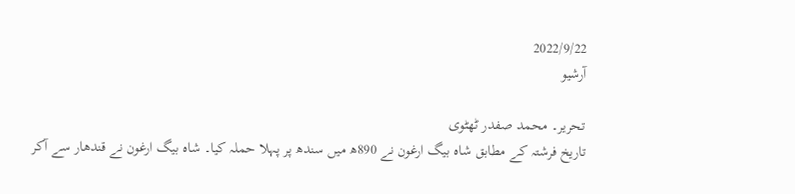2022/9/22
آرشيو

تحریر۔ محمد صفدر ٹھٹوی
تاریخ فرشتہ کے مطابق شاہ بیگ ارغون نے 890ھ میں سندھ پر پہلا حملہ کیا۔ شاہ بیگ ارغون نے قندھار سے آکر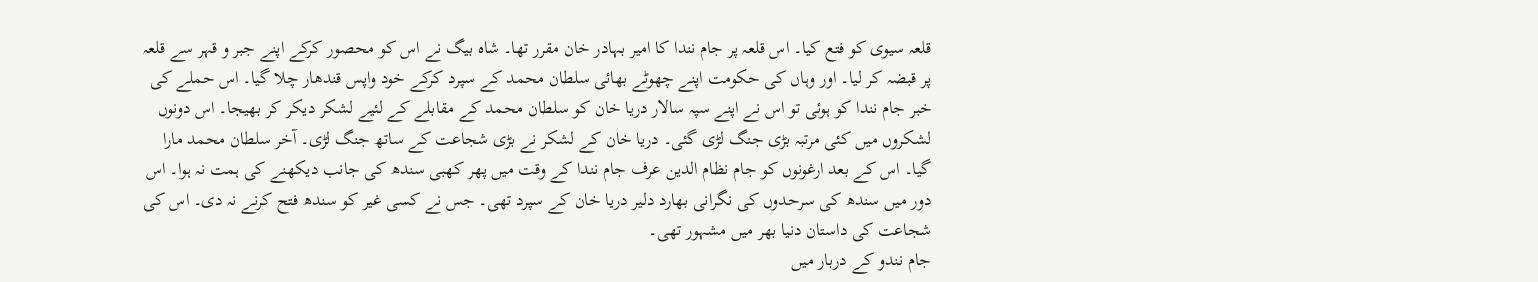قلعہ سیوی کو فتع کیا۔ اس قلعہ پر جام نندا کا امیر بہادر خان مقرر تھا۔ شاہ بیگ نے اس کو محصور کرکے اپنے جبر و قہر سے قلعہ پر قبضہ کر لیا۔ اور وہاں کی حکومت اپنے چھوٹے بھائی سلطان محمد کے سپرد کرکے خود واپس قندھار چلا گیا۔ اس حملے کی خبر جام نندا کو ہوئی تو اس نے اپنے سپہ سالار دریا خان کو سلطان محمد کے مقابلے کے لئیے لشکر دیکر کر بھیجا۔ اس دونوں لشکروں میں کئی مرتبہ بڑی جنگ لڑی گئی۔ دریا خان کے لشکر نے بڑی شجاعت کے ساتھ جنگ لڑی۔ آخر سلطان محمد مارا گیا۔ اس کے بعد ارغونوں کو جام نظام الدین عرف جام نندا کے وقت میں پھر کھبی سندھ کی جانب دیکھنے کی ہمت نہ ہوا۔ اس دور میں سندھ کی سرحدوں کی نگرانی بھارد دلیر دریا خان کے سپرد تھی۔ جس نے کسی غیر کو سندھ فتح کرنے نہ دی۔ اس کی شجاعت کی داستان دنیا بھر میں مشہور تھی۔
جام نندو کے دربار میں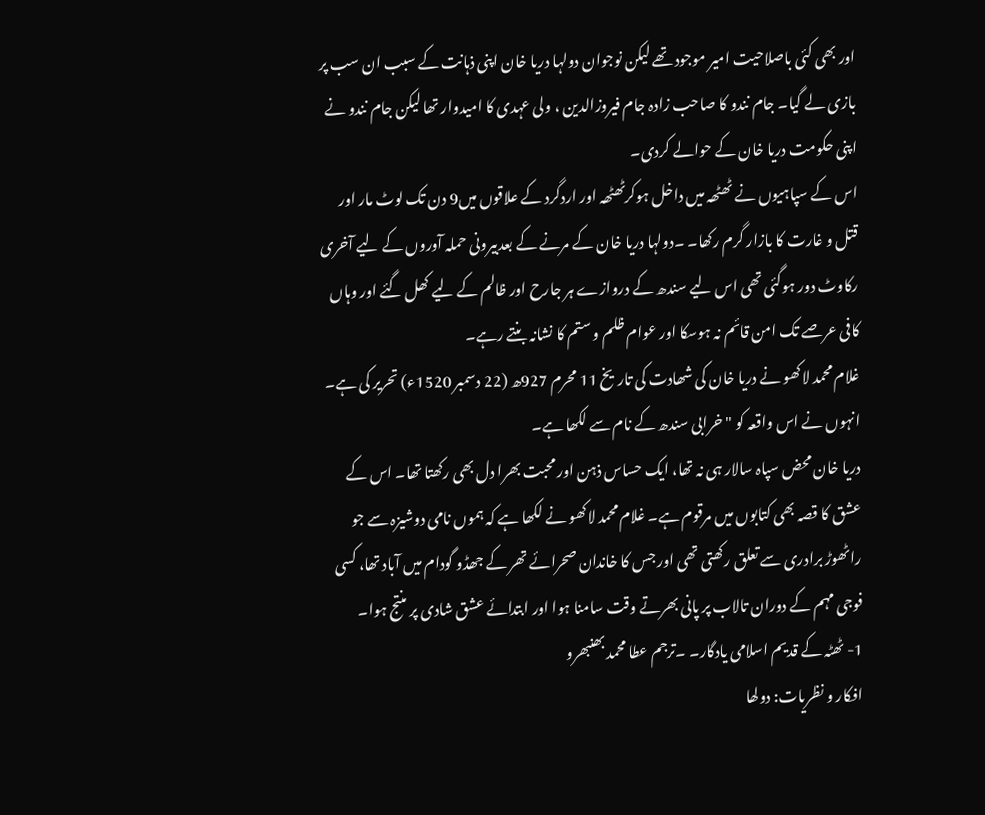اور بھی کئی باصلاحیت امیر موجود تھے لیکن نوجوان دولہا دریا خان اپنی ذہانت کے سبب ان سب پر بازی لے گیا۔ جام نندو کا صاحب زادہ جام فیروزالدین ، ولی عہدی کا امیدوار تھا لیکن جام نندو نے اپنی حکومت دریا خان کے حوالے کردی۔
اس کے سپاہیوں نے ٹھٹھہ میں داخل ہوکرٹھٹھہ اور اردگرد کے علاقوں میں9 دن تک لوٹ مار اور قتل و غارت کا بازار گرم رکھا۔ ۔دولہا دریا خان کے مرنے کے بعدبیرونی حملہ آوروں کے لیے آخری رکاوٹ دور ہوگئی تھی اس لیے سندھ کے دروازے ہر جارح اور ظالم کے لیے کھل گئے اور وہاں کافی عرصے تک امن قائم نہ ہوسکا اور عوام ظلم و ستم کا نشانہ بنتے رہے۔
غلام محمد لاکھو نے دریا خان کی شھادت کی تاریخ 11 محرم 927ھ (22 دسمبر 1520ء) تحریر کی ہے۔ انہوں نے اس واقعہ کو "خرابی سندھ کے نام سے لکھا ہے۔
دریا خان محض سپاہ سالار ہی نہ تھا، ایک حساس ذہن اور محبت بھرا دل بھی رکھتا تھا۔ اس کے عشق کا قصہ بھی کتابوں میں مرقوم ہے۔ غلام محمد لاکھو نے لکھا ہے کہ ہموں نامی دوشیزہ سے جو راٹھوڑ برادری سے تعلق رکھتی تھی اور جس کا خاندان صحرائے تھر کے جھڈو گودام میں آباد تھا، کسی فوجی مہم کے دوران تالاب پر پانی بھرتے وقت سامنا ہوا اور ابتدائے عشق شادی پر منتج ہوا۔
1- ٹھٹہ کے قدیم اسلامی یادگار۔ ۔ترجم عطا محمد بھنبھرو
افکار و نظریات: دولھا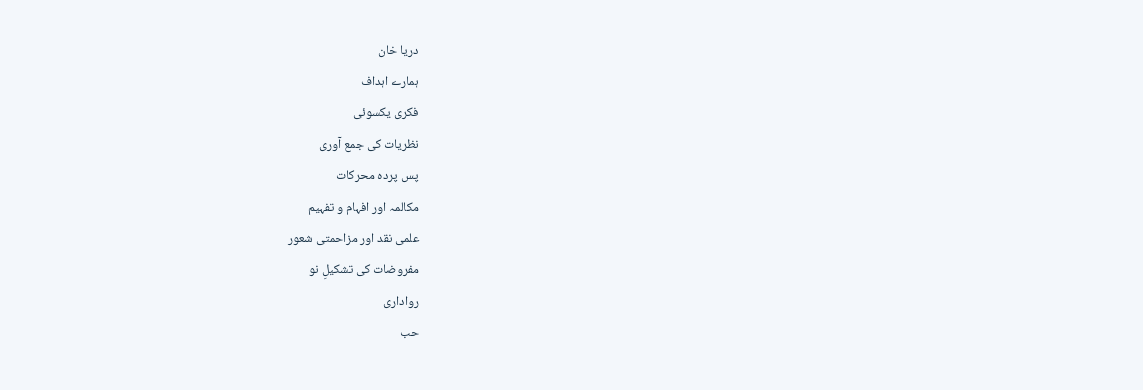دریا خان
ہمارے اہداف
فکری یکسوئی
نظریات کی جمع آوری
پس پردہ محرکات
مکالمہ اور افہام و تفہیم
علمی نقد اور مزاحمتی شعور
مفروضات کی تشکیلِ نو
رواداری
حب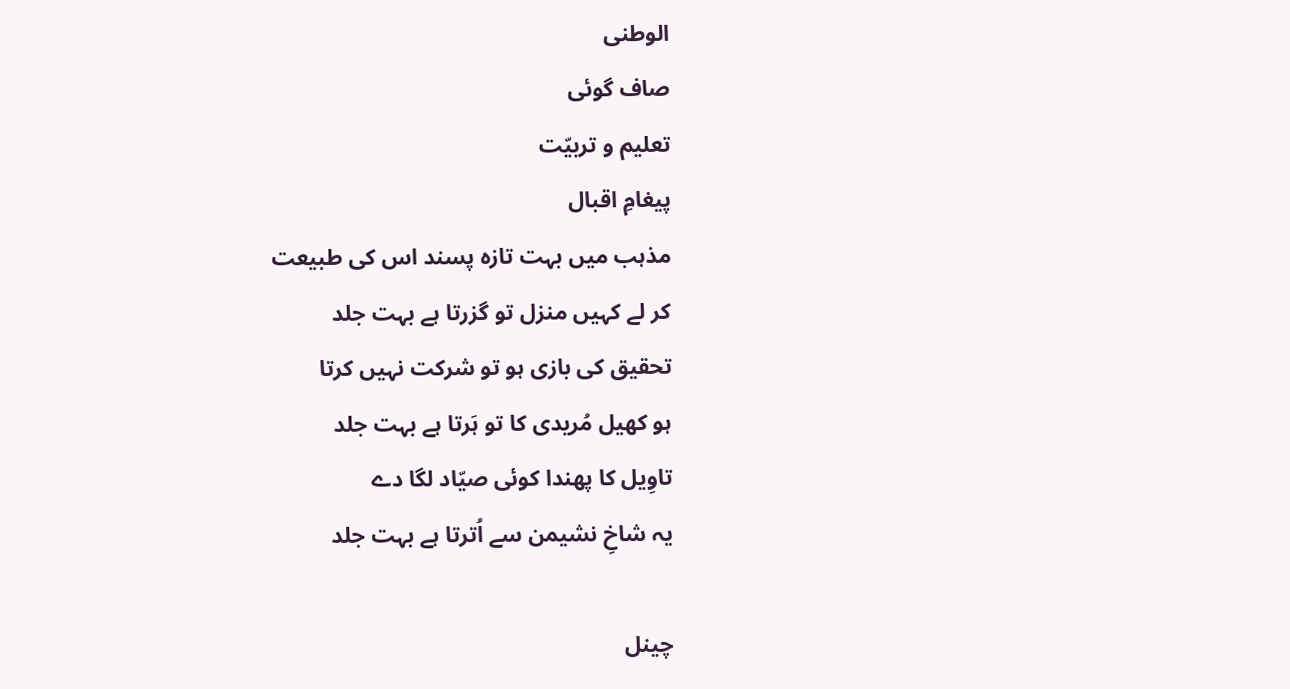الوطنی
صاف گوئی
تعلیم و تربیّت
پیغامِ اقبال
مذہب میں بہت تازہ پسند اس کی طبیعت
کر لے کہیں منزل تو گزرتا ہے بہت جلد
تحقیق کی بازی ہو تو شرکت نہیں کرتا
ہو کھیل مُریدی کا تو ہَرتا ہے بہت جلد
تاوِیل کا پھندا کوئی صیّاد لگا دے
یہ شاخِ نشیمن سے اُترتا ہے بہت جلد

چینل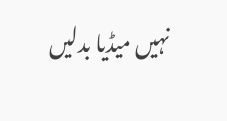نہیں میڈیا بدلیں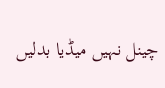چینل نہیں میڈیا بدلیں